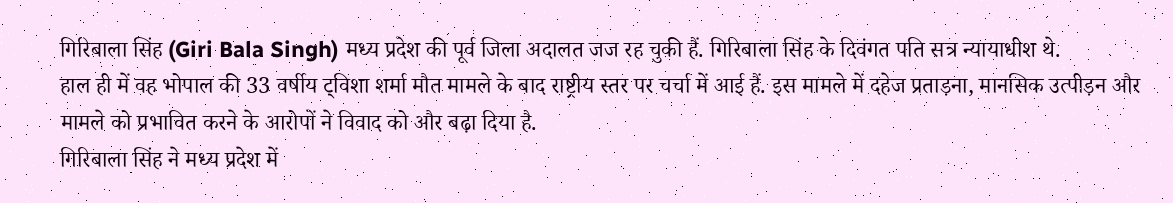गिरिबाला सिंह (Giri Bala Singh) मध्य प्रदेश की पूर्व जिला अदालत जज रह चुकी हैं. गिरिबाला सिंह के दिवंगत पति सत्र न्यायाधीश थे.
हाल ही में वह भोपाल की 33 वर्षीय ट्विशा शर्मा मौत मामले के बाद राष्ट्रीय स्तर पर चर्चा में आई हैं. इस मामले में दहेज प्रताड़ना, मानसिक उत्पीड़न और मामले को प्रभावित करने के आरोपों ने विवाद को और बढ़ा दिया है.
गिरिबाला सिंह ने मध्य प्रदेश में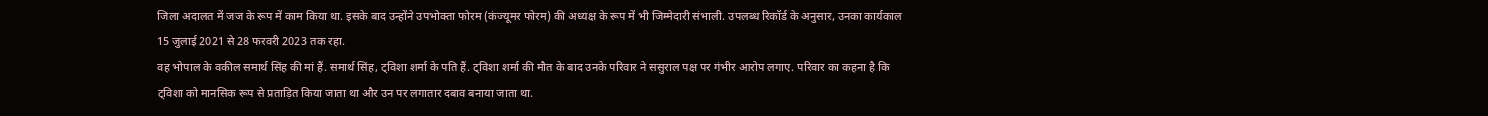जिला अदालत में जज के रूप में काम किया था. इसके बाद उन्होंने उपभोक्ता फोरम (कंज्यूमर फोरम) की अध्यक्ष के रूप में भी जिम्मेदारी संभाली. उपलब्ध रिकॉर्ड के अनुसार, उनका कार्यकाल 15 जुलाई 2021 से 28 फरवरी 2023 तक रहा.
वह भोपाल के वकील समार्थ सिंह की मां हैं. समार्थ सिंह, ट्विशा शर्मा के पति हैं. ट्विशा शर्मा की मौत के बाद उनके परिवार ने ससुराल पक्ष पर गंभीर आरोप लगाए. परिवार का कहना है कि ट्विशा को मानसिक रूप से प्रताड़ित किया जाता था और उन पर लगातार दबाव बनाया जाता था.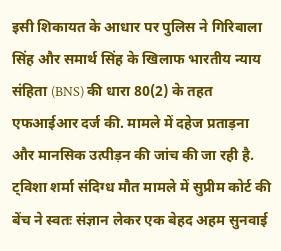इसी शिकायत के आधार पर पुलिस ने गिरिबाला सिंह और समार्थ सिंह के खिलाफ भारतीय न्याय संहिता (BNS) की धारा 80(2) के तहत एफआईआर दर्ज की. मामले में दहेज प्रताड़ना और मानसिक उत्पीड़न की जांच की जा रही है.
ट्विशा शर्मा संदिग्ध मौत मामले में सुप्रीम कोर्ट की बेंच ने स्वतः संज्ञान लेकर एक बेहद अहम सुनवाई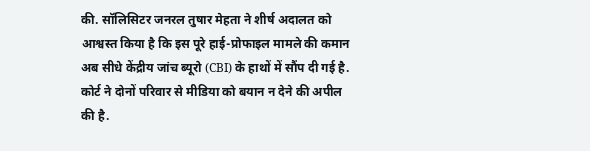की. सॉलिसिटर जनरल तुषार मेहता ने शीर्ष अदालत को आश्वस्त किया है कि इस पूरे हाई-प्रोफाइल मामले की कमान अब सीधे केंद्रीय जांच ब्यूरो (CBI) के हाथों में सौंप दी गई है. कोर्ट ने दोनों परिवार से मीडिया को बयान न देने की अपील की है.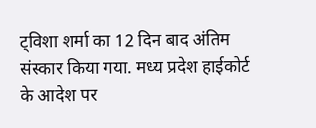ट्विशा शर्मा का 12 दिन बाद अंतिम संस्कार किया गया. मध्य प्रदेश हाईकोर्ट के आदेश पर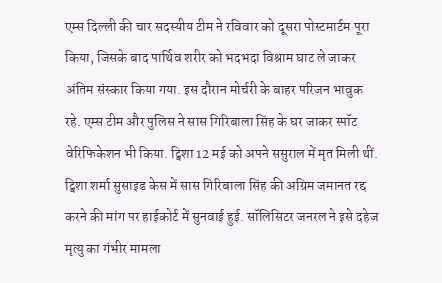एम्स दिल्ली की चार सदस्यीय टीम ने रविवार को दूसरा पोस्टमार्टम पूरा किया, जिसके बाद पार्थिव शरीर को भदभदा विश्राम घाट ले जाकर अंतिम संस्कार किया गया. इस दौरान मोर्चरी के बाहर परिजन भावुक रहे. एम्स टीम और पुलिस ने सास गिरिबाला सिंह के घर जाकर स्पॉट वेरिफिकेशन भी किया. ट्विशा 12 मई को अपने ससुराल में मृत मिली थीं.
ट्विशा शर्मा सुसाइड केस में सास गिरिबाला सिंह की अग्रिम जमानत रद्द करने की मांग पर हाईकोर्ट में सुनवाई हुई. सॉलिसिटर जनरल ने इसे दहेज मृत्यु का गंभीर मामला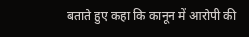बताते हुए कहा कि कानून में आरोपी की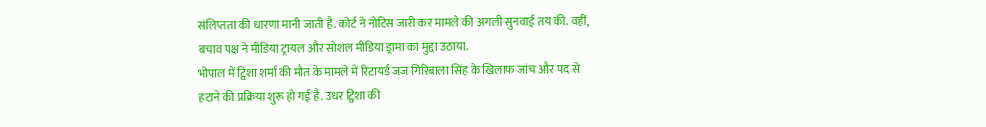संलिप्तता की धारणा मानी जाती है. कोर्ट ने नोटिस जारी कर मामले की अगली सुनवाई तय की. वहीं, बचाव पक्ष ने मीडिया ट्रायल और सोशल मीडिया ड्रामा का मुद्दा उठाया.
भोपाल में ट्विशा शर्मा की मौत के मामले में रिटायर्ड जज गिरिबाला सिंह के खिलाफ जांच और पद से हटाने की प्रक्रिया शुरू हो गई है. उधर ट्विशा की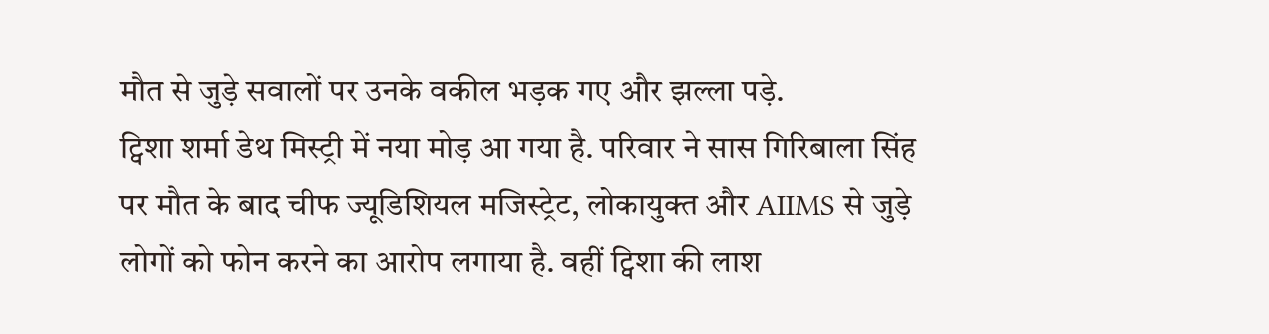मौत से जुड़े सवालों पर उनके वकील भड़क गए और झल्ला पड़े.
ट्विशा शर्मा डेथ मिस्ट्री में नया मोड़ आ गया है. परिवार ने सास गिरिबाला सिंह पर मौत के बाद चीफ ज्यूडिशियल मजिस्ट्रेट, लोकायुक्त और AIIMS से जुड़े लोगों को फोन करने का आरोप लगाया है. वहीं ट्विशा की लाश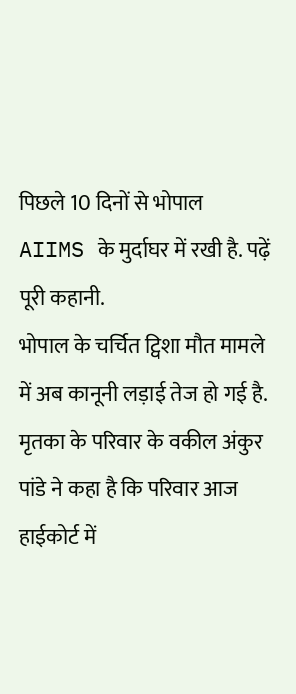पिछले 10 दिनों से भोपाल AIIMS के मुर्दाघर में रखी है. पढ़ें पूरी कहानी.
भोपाल के चर्चित ट्विशा मौत मामले में अब कानूनी लड़ाई तेज हो गई है. मृतका के परिवार के वकील अंकुर पांडे ने कहा है कि परिवार आज हाईकोर्ट में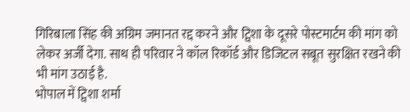गिरिबाला सिंह की अग्रिम जमानत रद्द करने और ट्विशा के दूसरे पोस्टमार्टम की मांग को लेकर अर्जी देगा. साथ ही परिवार ने कॉल रिकॉर्ड और डिजिटल सबूत सुरक्षित रखने की भी मांग उठाई है.
भोपाल में ट्विशा शर्मा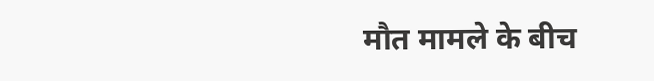मौत मामले के बीच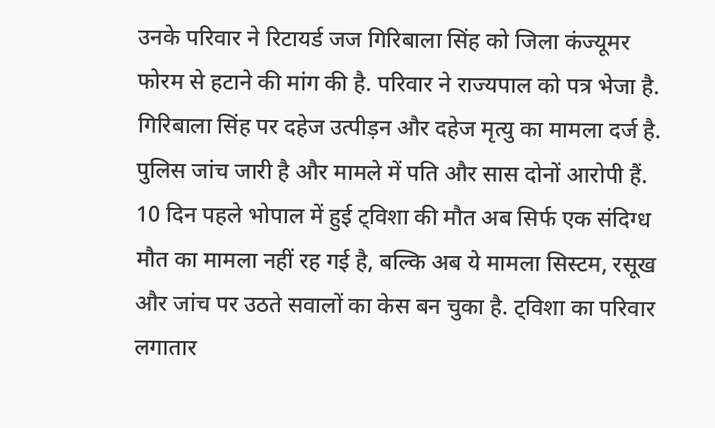उनके परिवार ने रिटायर्ड जज गिरिबाला सिंह को जिला कंज्यूमर फोरम से हटाने की मांग की है. परिवार ने राज्यपाल को पत्र भेजा है. गिरिबाला सिंह पर दहेज उत्पीड़न और दहेज मृत्यु का मामला दर्ज है. पुलिस जांच जारी है और मामले में पति और सास दोनों आरोपी हैं.
10 दिन पहले भोपाल में हुई ट्विशा की मौत अब सिर्फ एक संदिग्ध मौत का मामला नहीं रह गई है, बल्कि अब ये मामला सिस्टम, रसूख और जांच पर उठते सवालों का केस बन चुका है. ट्विशा का परिवार लगातार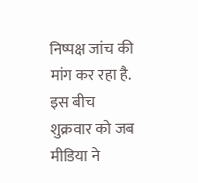निष्पक्ष जांच की मांग कर रहा है. इस बीच शुक्रवार को जब मीडिया ने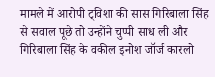मामले में आरोपी ट्विशा की सास गिरिबाला सिंह से सवाल पूछे तो उन्होंने चुप्पी साध ली और गिरिबाला सिंह के वकील इनोश जॉर्ज कारलो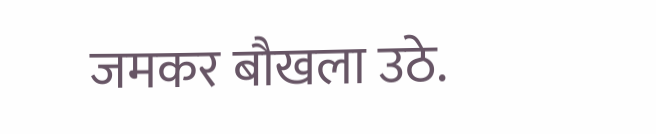जमकर बौखला उठे.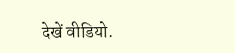देखें वीडियो.